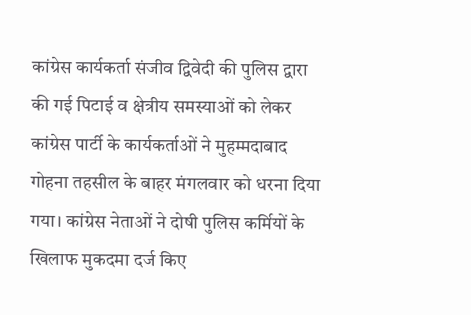कांग्रेस कार्यकर्ता संजीव द्विवेदी की पुलिस द्वारा की गई पिटाई व क्षेत्रीय समस्याओं को लेकर कांग्रेस पार्टी के कार्यकर्ताओं ने मुहम्मदाबाद गोहना तहसील के बाहर मंगलवार को धरना दिया गया। कांग्रेस नेताओं ने दोषी पुलिस कर्मियों के खिलाफ मुकदमा दर्ज किए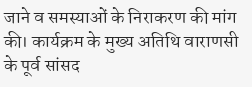जाने व समस्याओं के निराकरण की मांग की। कार्यक्रम के मुख्य अतिथि वाराणसी के पूर्व सांसद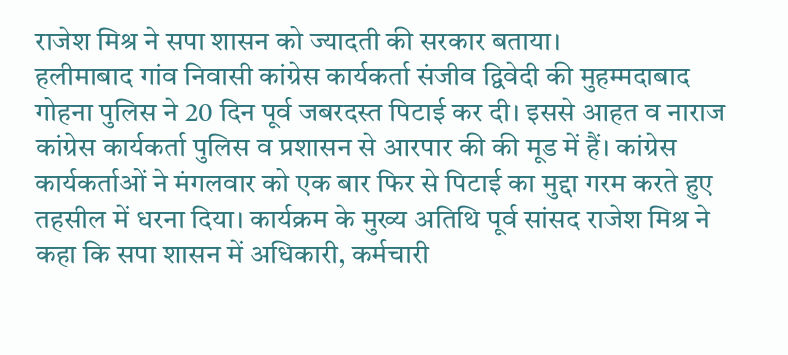राजेश मिश्र ने सपा शासन को ज्यादती की सरकार बताया।
हलीमाबाद गांव निवासी कांग्रेस कार्यकर्ता संजीव द्विवेदी की मुहम्मदाबाद गोहना पुलिस ने 20 दिन पूर्व जबरदस्त पिटाई कर दी। इससे आहत व नाराज कांग्रेस कार्यकर्ता पुलिस व प्रशासन से आरपार की की मूड में हैं। कांग्रेस कार्यकर्ताओं ने मंगलवार को एक बार फिर से पिटाई का मुद्दा गरम करते हुए तहसील में धरना दिया। कार्यक्रम के मुख्य अतिथि पूर्व सांसद राजेश मिश्र ने कहा कि सपा शासन में अधिकारी, कर्मचारी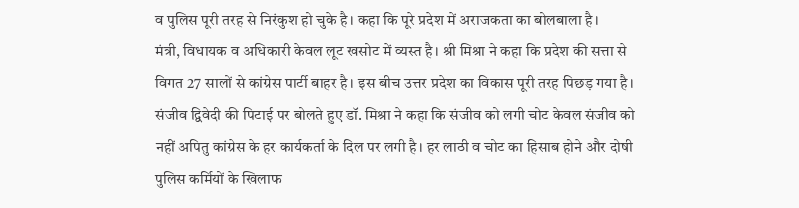व पुलिस पूरी तरह से निरंकुश हो चुके है। कहा कि पूरे प्रदेश में अराजकता का बोलबाला है।
मंत्री, विधायक व अधिकारी केवल लूट खसोट में व्यस्त है। श्री मिश्रा ने कहा कि प्रदेश की सत्ता से विगत 27 सालों से कांग्रेस पार्टी बाहर है। इस बीच उत्तर प्रदेश का विकास पूरी तरह पिछड़ गया है। संजीव द्विवेदी की पिटाई पर बोलते हुए डॉ. मिश्रा ने कहा कि संजीव को लगी चोट केवल संजीव को नहीं अपितु कांग्रेस के हर कार्यकर्ता के दिल पर लगी है। हर लाठी व चोट का हिसाब होने और दोषी पुलिस कर्मियों के खिलाफ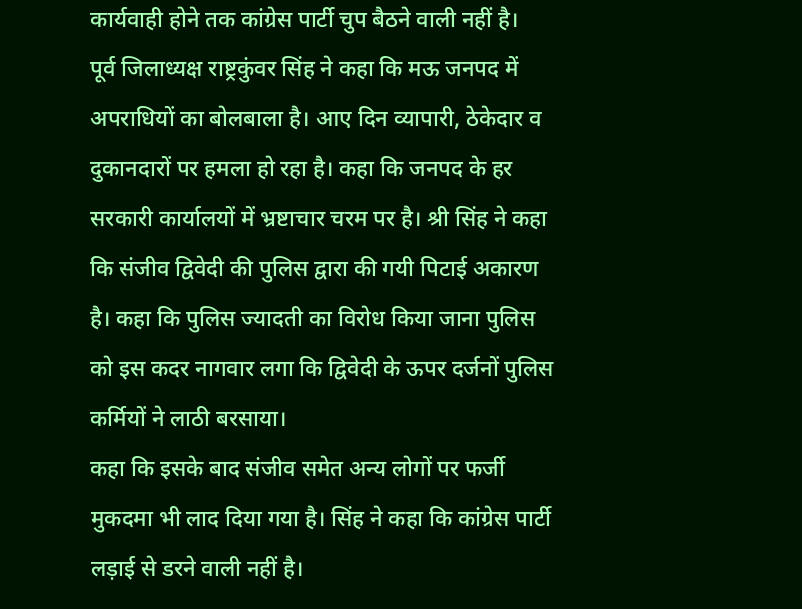कार्यवाही होने तक कांग्रेस पार्टी चुप बैठने वाली नहीं है।
पूर्व जिलाध्यक्ष राष्ट्रकुंवर सिंह ने कहा कि मऊ जनपद में अपराधियों का बोलबाला है। आए दिन व्यापारी, ठेकेदार व दुकानदारों पर हमला हो रहा है। कहा कि जनपद के हर सरकारी कार्यालयों में भ्रष्टाचार चरम पर है। श्री सिंह ने कहा कि संजीव द्विवेदी की पुलिस द्वारा की गयी पिटाई अकारण है। कहा कि पुलिस ज्यादती का विरोध किया जाना पुलिस को इस कदर नागवार लगा कि द्विवेदी के ऊपर दर्जनों पुलिस कर्मियों ने लाठी बरसाया।
कहा कि इसके बाद संजीव समेत अन्य लोगों पर फर्जी मुकदमा भी लाद दिया गया है। सिंह ने कहा कि कांग्रेस पार्टी लड़ाई से डरने वाली नहीं है।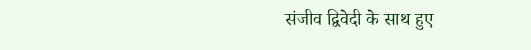संजीव द्विवेदी के साथ हुए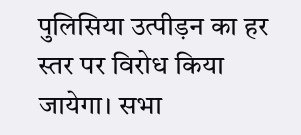पुलिसिया उत्पीड़न का हर स्तर पर विरोध किया जायेगा। सभा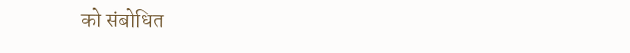को संबोधित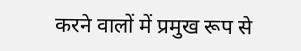करने वालों में प्रमुख रूप से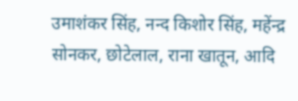उमाशंकर सिंह, नन्द किशोर सिंह, महेंन्द्र सोनकर, छोटेलाल, राना खातून, आदि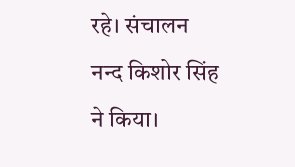रहे। संचालन नन्द किशोर सिंह ने किया।